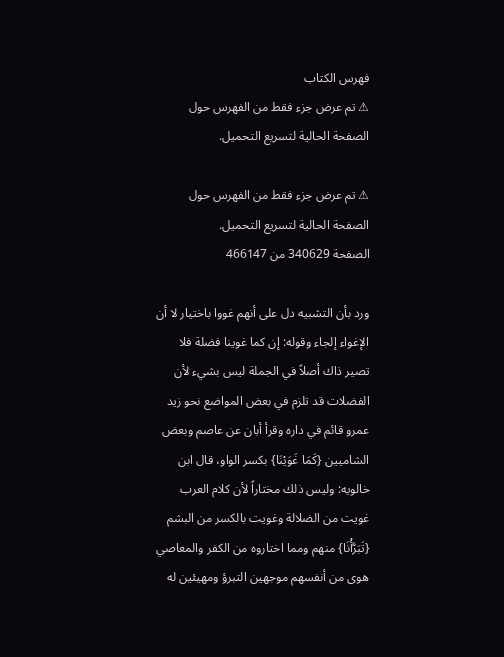فهرس الكتاب
⚠ تم عرض جزء فقط من الفهرس حول الصفحة الحالية لتسريع التحميل.

⚠ تم عرض جزء فقط من الفهرس حول الصفحة الحالية لتسريع التحميل.
الصفحة 340629 من 466147

ورد بأن التشبيه دل على أنهم غووا باختيار لا أن الإغواء إلجاء وقوله: إن كما غوينا فضلة فلا تصير ذاك أصلاً في الجملة ليس بشيء لأن الفضلات قد تلزم في بعض المواضع نحو زيد عمرو قائم في داره وقرأ أبان عن عاصم وبعض الشاميين {كَمَا غَوَيْنَا} بكسر الواو، قال ابن خالويه: وليس ذلك مختاراً لأن كلام العرب غويت من الضلالة وغويت بالكسر من البشم {تَبَرَّأْنَا} منهم ومما اختاروه من الكفر والمعاصي هوى من أنفسهم موجهين التبرؤ ومهيئين له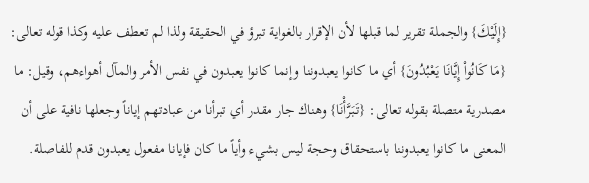{إِلَيْكَ} والجملة تقرير لما قبلها لأن الإقرار بالغواية تبرؤ في الحقيقة ولذا لم تعطف عليه وكذا قوله تعالى: {مَا كَانُواْ إِيَّانَا يَعْبُدُونَ} أي ما كانوا يعبدوننا وإنما كانوا يعبدون في نفس الأمر والمآل أهواءهم، وقيل: ما مصدرية متصلة بقوله تعالى: {تَبَرَّأْنَا} وهناك جار مقدر أي تبرأنا من عبادتهم إياناً وجعلها نافية على أن المعنى ما كانوا يعبدوننا باستحقاق وحجة ليس بشيء وأياً ما كان فإيانا مفعول يعبدون قدم للفاصلة.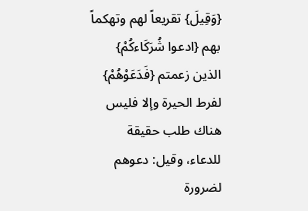{وَقِيلَ} تقريعاً لهم وتهكماً بهم {ادعوا شُرَكَاءكُمْ} الذين زعمتم {فَدَعَوْهُمْ} لفرط الحيرة وإلا فليس هناك طلب حقيقة للدعاء، وقيل: دعوهم لضرورة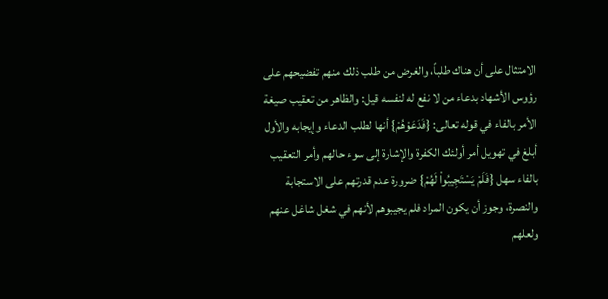الامتثال على أن هناك طلباً، والغرض من طلب ذلك منهم تفضيحهم على رؤوس الأشهاد بدعاء من لا نفع له لنفسه قيل: والظاهر من تعقيب صيغة الأمر بالفاء في قوله تعالى: {فَدَعَوْهُمْ} أنها لطلب الدعاء وإيجابه والأول أبلغ في تهويل أمر أولئك الكفرة والإشارة إلى سوء حالهم وأمر التعقيب بالفاء سهل {فَلَمْ يَسْتَجِيبُواْ لَهُمْ} ضرورة عدم قدرتهم على الاستجابة والنصرة، وجوز أن يكون المراد فلم يجيبوهم لأنهم في شغل شاغل عنهم ولعلهم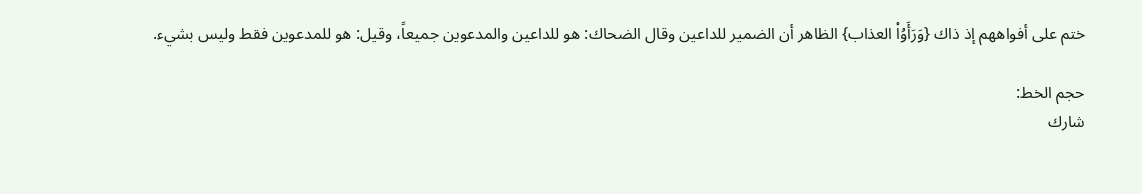ختم على أفواههم إذ ذاك {وَرَأَوُاْ العذاب} الظاهر أن الضمير للداعين وقال الضحاك: هو للداعين والمدعوين جميعاً، وقيل: هو للمدعوين فقط وليس بشيء.

حجم الخط:
شارك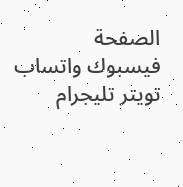الصفحة
فيسبوك واتساب تويتر تليجرام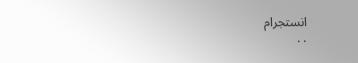انستجرام
. .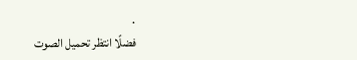.
فضلًا انتظر تحميل الصوت